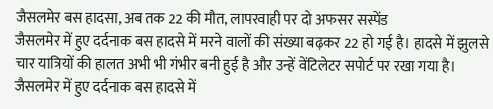जैसलमेर बस हादसा, अब तक 22 की मौत, लापरवाही पर दो अफसर सस्पेंड
जैसलमेर में हुए दर्दनाक बस हादसे में मरने वालों की संख्या बढ़कर 22 हो गई है। हादसे में झुलसे चार यात्रियों की हालत अभी भी गंभीर बनी हुई है और उन्हें वेंटिलेटर सपोर्ट पर रखा गया है।
जैसलमेर में हुए दर्दनाक बस हादसे में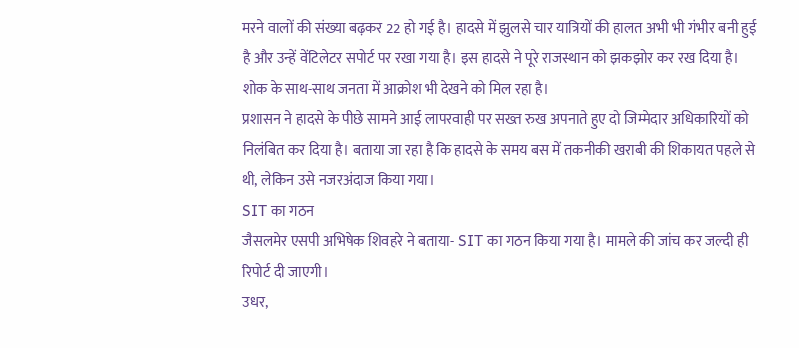मरने वालों की संख्या बढ़कर 22 हो गई है। हादसे में झुलसे चार यात्रियों की हालत अभी भी गंभीर बनी हुई है और उन्हें वेंटिलेटर सपोर्ट पर रखा गया है। इस हादसे ने पूरे राजस्थान को झकझोर कर रख दिया है। शोक के साथ-साथ जनता में आक्रोश भी देखने को मिल रहा है।
प्रशासन ने हादसे के पीछे सामने आई लापरवाही पर सख्त रुख अपनाते हुए दो जिम्मेदार अधिकारियों को निलंबित कर दिया है। बताया जा रहा है कि हादसे के समय बस में तकनीकी खराबी की शिकायत पहले से थी, लेकिन उसे नजरअंदाज किया गया।
SIT का गठन
जैसलमेर एसपी अभिषेक शिवहरे ने बताया- SIT का गठन किया गया है। मामले की जांच कर जल्दी ही रिपोर्ट दी जाएगी।
उधर,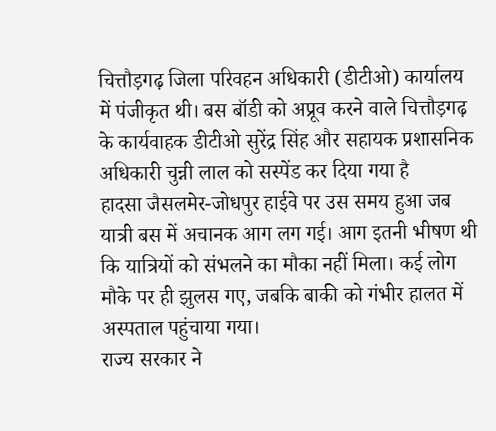चित्तौड़गढ़ जिला परिवहन अधिकारी (डीटीओ) कार्यालय में पंजीकृत थी। बस बॉडी को अप्रूव करने वाले चित्तौड़गढ़ के कार्यवाहक डीटीओ सुरेंद्र सिंह और सहायक प्रशासनिक अधिकारी चुन्नी लाल को सस्पेंड कर दिया गया है
हादसा जैसलमेर-जोधपुर हाईवे पर उस समय हुआ जब यात्री बस में अचानक आग लग गई। आग इतनी भीषण थी कि यात्रियों को संभलने का मौका नहीं मिला। कई लोग मौके पर ही झुलस गए, जबकि बाकी को गंभीर हालत में अस्पताल पहुंचाया गया।
राज्य सरकार ने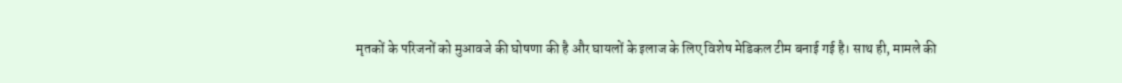मृतकों के परिजनों को मुआवजे की घोषणा की है और घायलों के इलाज के लिए विशेष मेडिकल टीम बनाई गई है। साथ ही, मामले की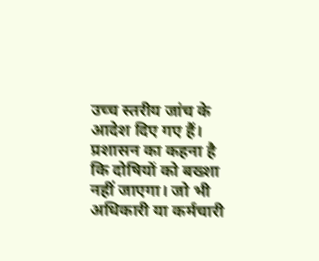उच्च स्तरीय जांच के आदेश दिए गए हैं।
प्रशासन का कहना है कि दोषियों को बख्शा नहीं जाएगा। जो भी अधिकारी या कर्मचारी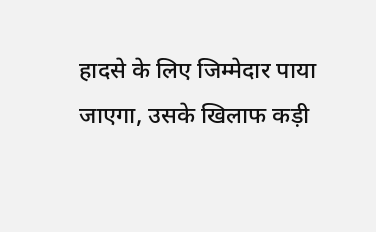हादसे के लिए जिम्मेदार पाया जाएगा, उसके खिलाफ कड़ी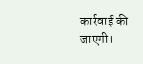कार्रवाई की जाएगी।